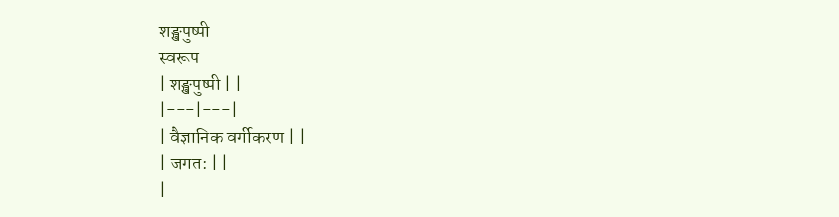शङ्खपुष्पी
स्वरूप
| शङ्खपुष्पी | |
|---|---|
| वैज्ञानिक वर्गीकरण | |
| जगत: | |
|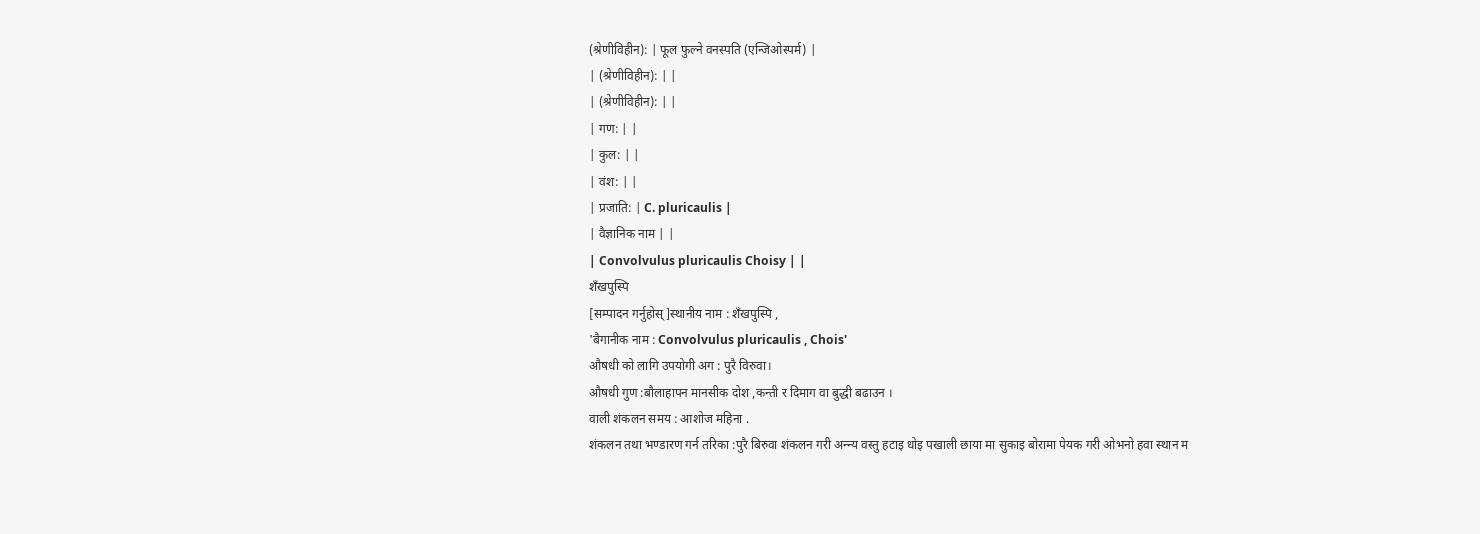(श्रेणीविहीन): | फूल फुल्ने वनस्पति (एन्जिओस्पर्म) |
| (श्रेणीविहीन): | |
| (श्रेणीविहीन): | |
| गण: | |
| कुल: | |
| वंश: | |
| प्रजाति: | C. pluricaulis |
| वैज्ञानिक नाम | |
| Convolvulus pluricaulis Choisy | |
शँखपुस्पि
[सम्पादन गर्नुहोस्]स्थानीय नाम : शँखपुस्पि ,
'बैगानीक नाम : Convolvulus pluricaulis , Chois'
औषधी को लागि उपयोगी अग : पुरै विरुवा।
औषधी गुण :बौलाहापन मानसीक दोश ,कन्ती र दिमाग वा बुद्धी बढाउन ।
वाली शंकलन समय : आशोज महिना .
शंकलन तथा भण्डारण गर्न तरिका :पुरै बिरुवा शंकलन गरी अन्न्य वस्तु हटाइ धोइ पखाली छाया मा सुकाइ बोरामा पेयक गरी ओभनो हवा स्थान म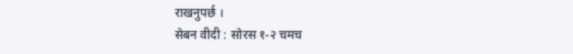राखनुपर्छ ।
सेबन वीदी : सोरस १-२ चमच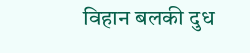विहान बलकी दुध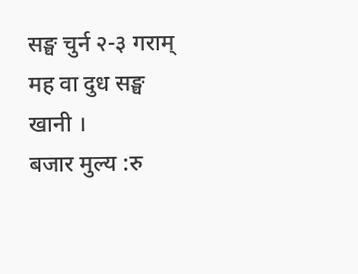सङ्घ चुर्न २-३ गराम् मह वा दुध सङ्घ खानी ।
बजार मुल्य :रु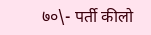७०\- पर्ती कीलो